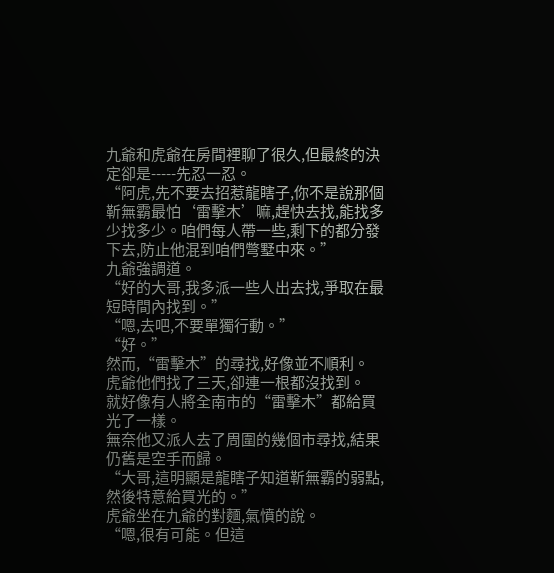九爺和虎爺在房間裡聊了很久,但最終的決定卻是-----先忍一忍。
“阿虎,先不要去招惹龍瞎子,你不是說那個靳無霸最怕‘雷擊木’嘛,趕快去找,能找多少找多少。咱們每人帶一些,剩下的都分發下去,防止他混到咱們彆墅中來。”
九爺強調道。
“好的大哥,我多派一些人出去找,爭取在最短時間內找到。”
“嗯,去吧,不要單獨行動。”
“好。”
然而,“雷擊木”的尋找,好像並不順利。
虎爺他們找了三天,卻連一根都沒找到。
就好像有人將全南市的“雷擊木”都給買光了一樣。
無奈他又派人去了周圍的幾個市尋找,結果仍舊是空手而歸。
“大哥,這明顯是龍瞎子知道靳無霸的弱點,然後特意給買光的。”
虎爺坐在九爺的對麵,氣憤的說。
“嗯,很有可能。但這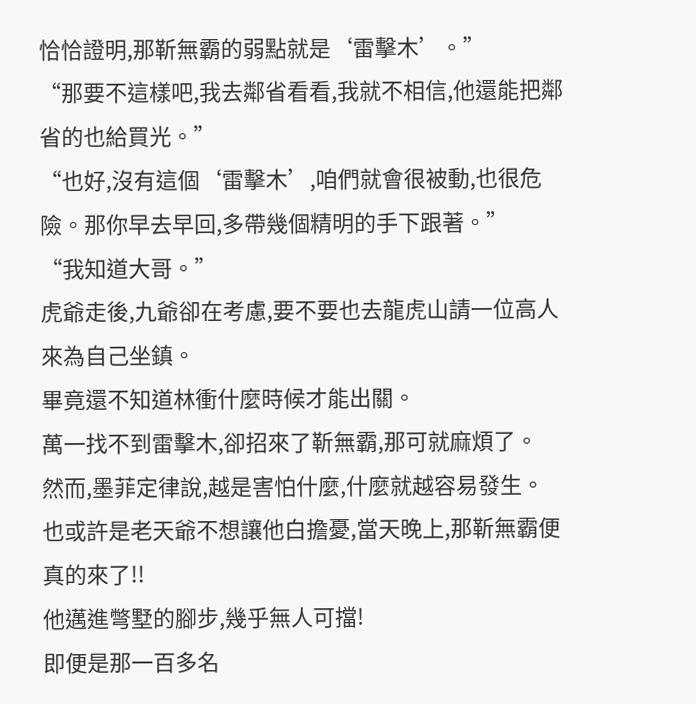恰恰證明,那靳無霸的弱點就是‘雷擊木’。”
“那要不這樣吧,我去鄰省看看,我就不相信,他還能把鄰省的也給買光。”
“也好,沒有這個‘雷擊木’,咱們就會很被動,也很危險。那你早去早回,多帶幾個精明的手下跟著。”
“我知道大哥。”
虎爺走後,九爺卻在考慮,要不要也去龍虎山請一位高人來為自己坐鎮。
畢竟還不知道林衝什麼時候才能出關。
萬一找不到雷擊木,卻招來了靳無霸,那可就麻煩了。
然而,墨菲定律說,越是害怕什麼,什麼就越容易發生。
也或許是老天爺不想讓他白擔憂,當天晚上,那靳無霸便真的來了!!
他邁進彆墅的腳步,幾乎無人可擋!
即便是那一百多名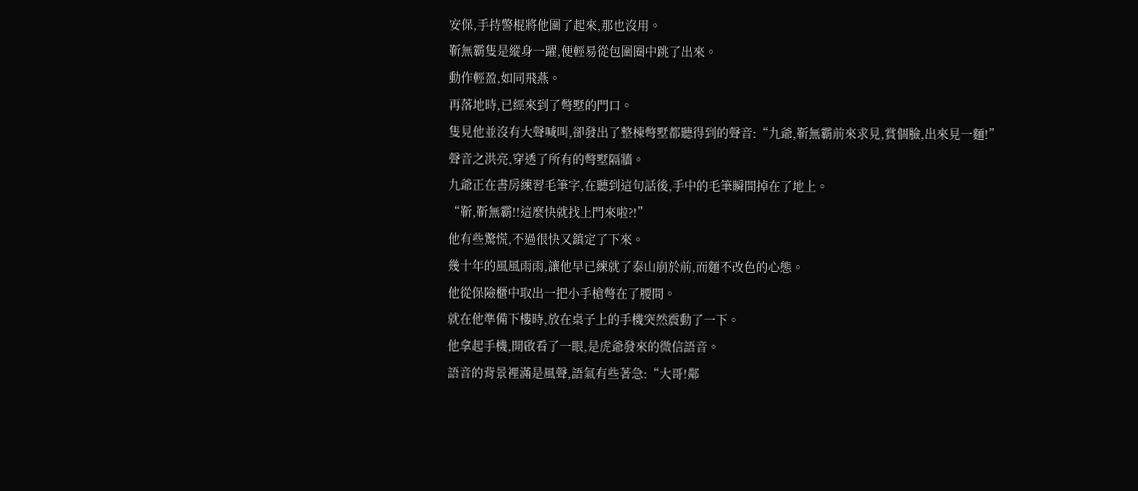安保,手持警棍將他圍了起來,那也沒用。
靳無霸隻是縱身一躍,便輕易從包圍圈中跳了出來。
動作輕盈,如同飛燕。
再落地時,已經來到了彆墅的門口。
隻見他並沒有大聲喊叫,卻發出了整棟彆墅都聽得到的聲音:“九爺,靳無霸前來求見,賞個臉,出來見一麵!”
聲音之洪亮,穿透了所有的彆墅隔牆。
九爺正在書房練習毛筆字,在聽到這句話後,手中的毛筆瞬間掉在了地上。
“靳,靳無霸!!這麼快就找上門來啦?!”
他有些驚慌,不過很快又鎮定了下來。
幾十年的風風雨雨,讓他早已練就了泰山崩於前,而麵不改色的心態。
他從保險櫃中取出一把小手槍彆在了腰間。
就在他準備下樓時,放在桌子上的手機突然震動了一下。
他拿起手機,開啟看了一眼,是虎爺發來的微信語音。
語音的背景裡滿是風聲,語氣有些著急:“大哥!鄰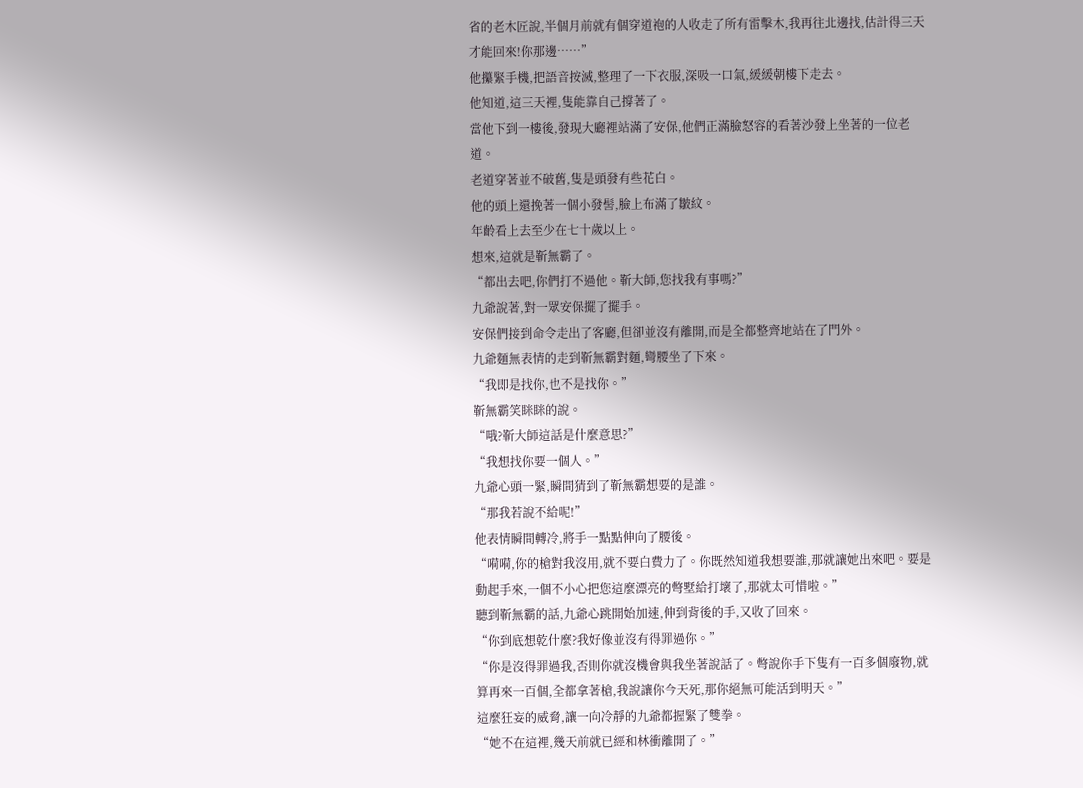省的老木匠說,半個月前就有個穿道袍的人收走了所有雷擊木,我再往北邊找,估計得三天才能回來!你那邊……”
他攥緊手機,把語音按滅,整理了一下衣服,深吸一口氣,緩緩朝樓下走去。
他知道,這三天裡,隻能靠自己撐著了。
當他下到一樓後,發現大廳裡站滿了安保,他們正滿臉怒容的看著沙發上坐著的一位老道。
老道穿著並不破舊,隻是頭發有些花白。
他的頭上還挽著一個小發髻,臉上布滿了皺紋。
年齡看上去至少在七十歲以上。
想來,這就是靳無霸了。
“都出去吧,你們打不過他。靳大師,您找我有事嗎?”
九爺說著,對一眾安保擺了擺手。
安保們接到命令走出了客廳,但卻並沒有離開,而是全都整齊地站在了門外。
九爺麵無表情的走到靳無霸對麵,彎腰坐了下來。
“我即是找你,也不是找你。”
靳無霸笑眯眯的說。
“哦?靳大師這話是什麼意思?”
“我想找你要一個人。”
九爺心頭一緊,瞬間猜到了靳無霸想要的是誰。
“那我若說不給呢!”
他表情瞬間轉冷,將手一點點伸向了腰後。
“嗬嗬,你的槍對我沒用,就不要白費力了。你既然知道我想要誰,那就讓她出來吧。要是動起手來,一個不小心把您這麼漂亮的彆墅給打壞了,那就太可惜啦。”
聽到靳無霸的話,九爺心跳開始加速,伸到背後的手,又收了回來。
“你到底想乾什麼?我好像並沒有得罪過你。”
“你是沒得罪過我,否則你就沒機會與我坐著說話了。彆說你手下隻有一百多個廢物,就算再來一百個,全都拿著槍,我說讓你今天死,那你絕無可能活到明天。”
這麼狂妄的威脅,讓一向冷靜的九爺都握緊了雙拳。
“她不在這裡,幾天前就已經和林衝離開了。”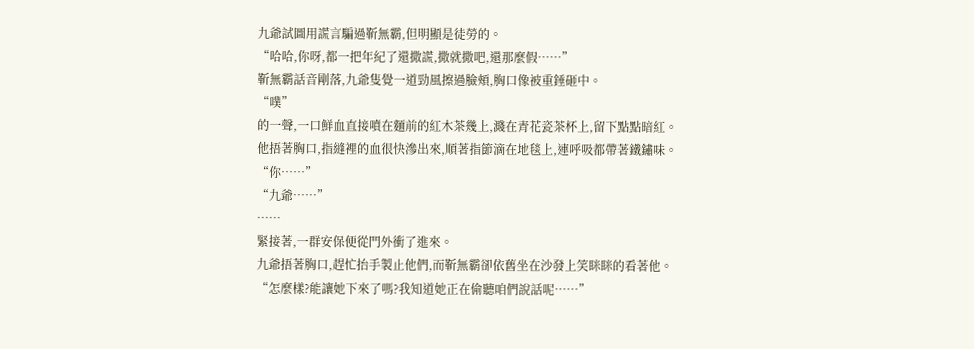九爺試圖用謊言騙過靳無霸,但明顯是徒勞的。
“哈哈,你呀,都一把年紀了還撒謊,撒就撒吧,還那麼假……”
靳無霸話音剛落,九爺隻覺一道勁風擦過臉頰,胸口像被重錘砸中。
“噗”
的一聲,一口鮮血直接噴在麵前的紅木茶幾上,濺在青花瓷茶杯上,留下點點暗紅。
他捂著胸口,指縫裡的血很快滲出來,順著指節滴在地毯上,連呼吸都帶著鐵鏽味。
“你……”
“九爺……”
……
緊接著,一群安保便從門外衝了進來。
九爺捂著胸口,趕忙抬手製止他們,而靳無霸卻依舊坐在沙發上笑眯眯的看著他。
“怎麼樣?能讓她下來了嗎?我知道她正在偷聽咱們說話呢……”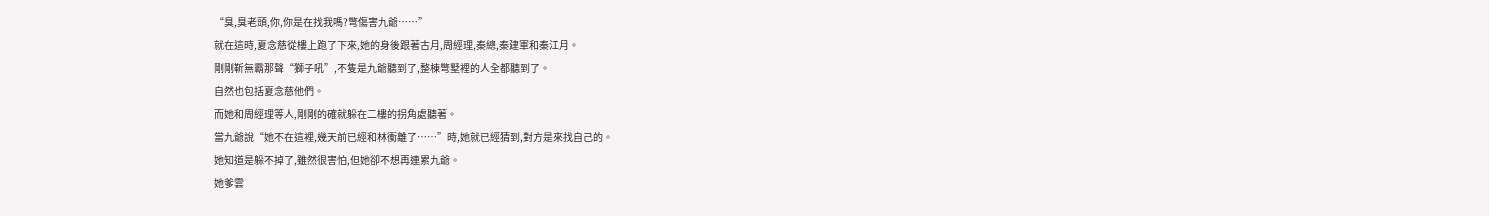“臭,臭老頭,你,你是在找我嗎?彆傷害九爺……”
就在這時,夏念慈從樓上跑了下來,她的身後跟著古月,周經理,秦總,秦建軍和秦江月。
剛剛靳無霸那聲“獅子吼”,不隻是九爺聽到了,整棟彆墅裡的人全都聽到了。
自然也包括夏念慈他們。
而她和周經理等人,剛剛的確就躲在二樓的拐角處聽著。
當九爺說“她不在這裡,幾天前已經和林衝離了……”時,她就已經猜到,對方是來找自己的。
她知道是躲不掉了,雖然很害怕,但她卻不想再連累九爺。
她爹雲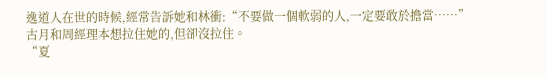逸道人在世的時候,經常告訴她和林衝:“不要做一個軟弱的人,一定要敢於擔當……”
古月和周經理本想拉住她的,但卻沒拉住。
“夏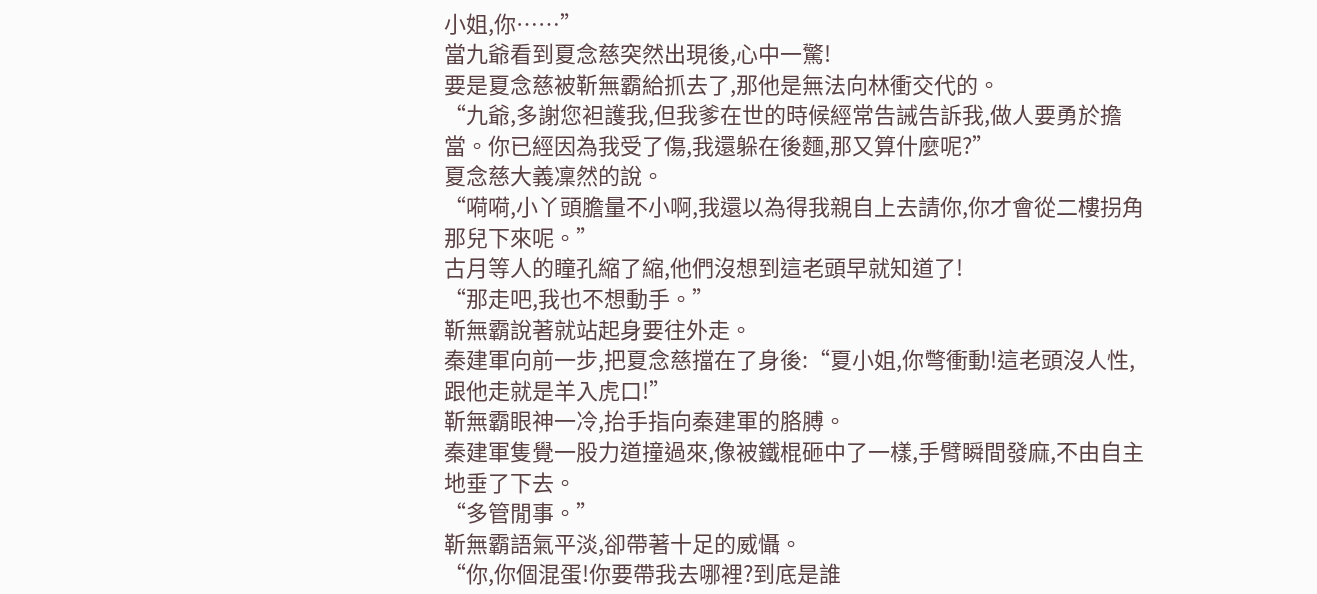小姐,你……”
當九爺看到夏念慈突然出現後,心中一驚!
要是夏念慈被靳無霸給抓去了,那他是無法向林衝交代的。
“九爺,多謝您袒護我,但我爹在世的時候經常告誡告訴我,做人要勇於擔當。你已經因為我受了傷,我還躲在後麵,那又算什麼呢?”
夏念慈大義凜然的說。
“嗬嗬,小丫頭膽量不小啊,我還以為得我親自上去請你,你才會從二樓拐角那兒下來呢。”
古月等人的瞳孔縮了縮,他們沒想到這老頭早就知道了!
“那走吧,我也不想動手。”
靳無霸說著就站起身要往外走。
秦建軍向前一步,把夏念慈擋在了身後:“夏小姐,你彆衝動!這老頭沒人性,跟他走就是羊入虎口!”
靳無霸眼神一冷,抬手指向秦建軍的胳膊。
秦建軍隻覺一股力道撞過來,像被鐵棍砸中了一樣,手臂瞬間發麻,不由自主地垂了下去。
“多管閒事。”
靳無霸語氣平淡,卻帶著十足的威懾。
“你,你個混蛋!你要帶我去哪裡?到底是誰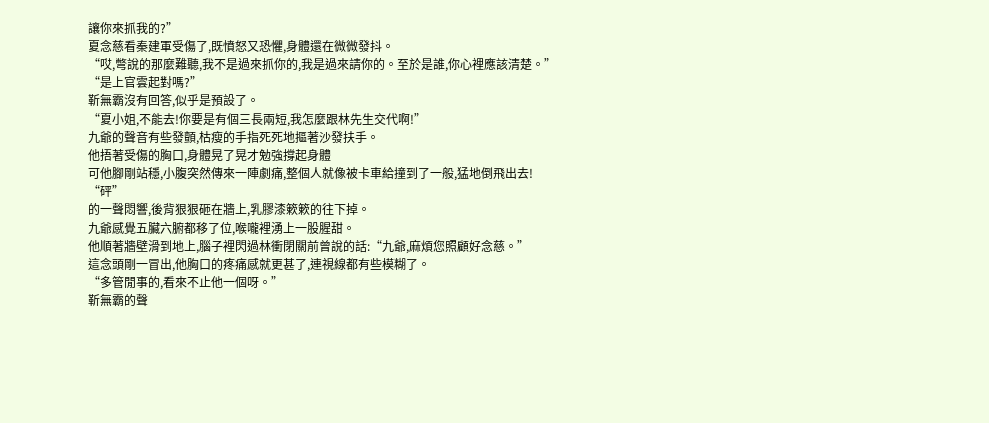讓你來抓我的?”
夏念慈看秦建軍受傷了,既憤怒又恐懼,身體還在微微發抖。
“哎,彆說的那麼難聽,我不是過來抓你的,我是過來請你的。至於是誰,你心裡應該清楚。”
“是上官雲起對嗎?”
靳無霸沒有回答,似乎是預設了。
“夏小姐,不能去!你要是有個三長兩短,我怎麼跟林先生交代啊!”
九爺的聲音有些發顫,枯瘦的手指死死地摳著沙發扶手。
他捂著受傷的胸口,身體晃了晃才勉強撐起身體
可他腳剛站穩,小腹突然傳來一陣劇痛,整個人就像被卡車給撞到了一般,猛地倒飛出去!
“砰”
的一聲悶響,後背狠狠砸在牆上,乳膠漆簌簌的往下掉。
九爺感覺五臟六腑都移了位,喉嚨裡湧上一股腥甜。
他順著牆壁滑到地上,腦子裡閃過林衝閉關前曾說的話:“九爺,麻煩您照顧好念慈。”
這念頭剛一冒出,他胸口的疼痛感就更甚了,連視線都有些模糊了。
“多管閒事的,看來不止他一個呀。”
靳無霸的聲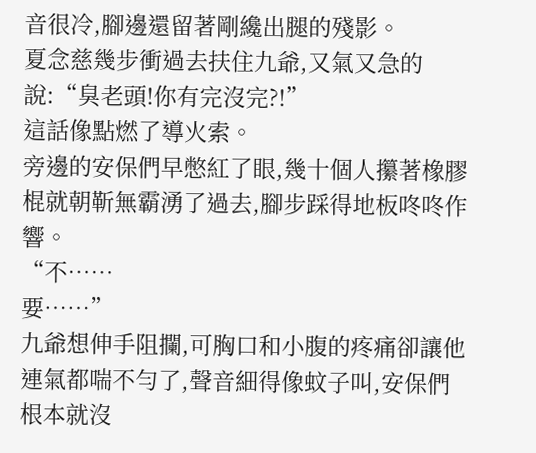音很冷,腳邊還留著剛纔出腿的殘影。
夏念慈幾步衝過去扶住九爺,又氣又急的說:“臭老頭!你有完沒完?!”
這話像點燃了導火索。
旁邊的安保們早憋紅了眼,幾十個人攥著橡膠棍就朝靳無霸湧了過去,腳步踩得地板咚咚作響。
“不……
要……”
九爺想伸手阻攔,可胸口和小腹的疼痛卻讓他連氣都喘不勻了,聲音細得像蚊子叫,安保們根本就沒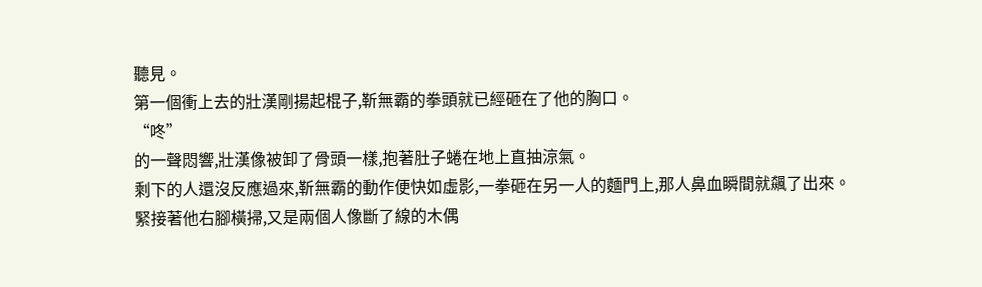聽見。
第一個衝上去的壯漢剛揚起棍子,靳無霸的拳頭就已經砸在了他的胸口。
“咚”
的一聲悶響,壯漢像被卸了骨頭一樣,抱著肚子蜷在地上直抽涼氣。
剩下的人還沒反應過來,靳無霸的動作便快如虛影,一拳砸在另一人的麵門上,那人鼻血瞬間就飆了出來。
緊接著他右腳橫掃,又是兩個人像斷了線的木偶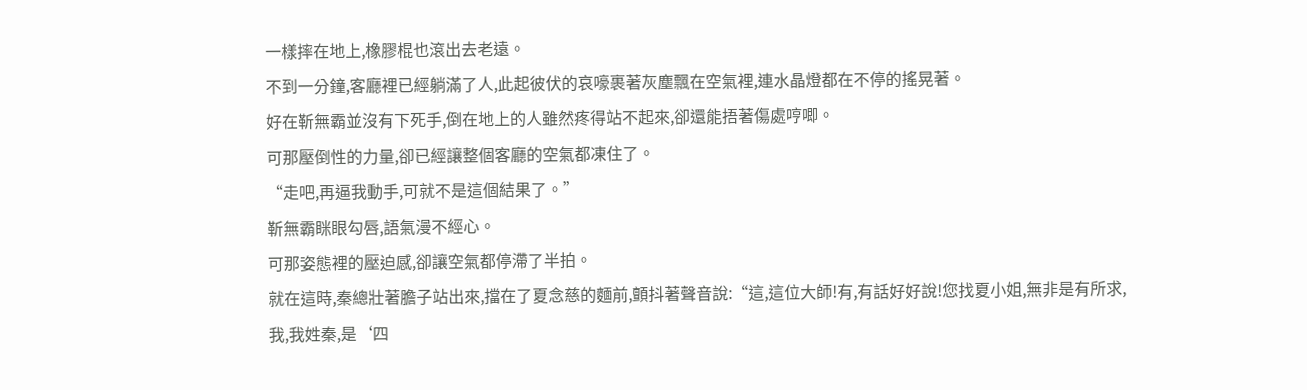一樣摔在地上,橡膠棍也滾出去老遠。
不到一分鐘,客廳裡已經躺滿了人,此起彼伏的哀嚎裹著灰塵飄在空氣裡,連水晶燈都在不停的搖晃著。
好在靳無霸並沒有下死手,倒在地上的人雖然疼得站不起來,卻還能捂著傷處哼唧。
可那壓倒性的力量,卻已經讓整個客廳的空氣都凍住了。
“走吧,再逼我動手,可就不是這個結果了。”
靳無霸眯眼勾唇,語氣漫不經心。
可那姿態裡的壓迫感,卻讓空氣都停滯了半拍。
就在這時,秦總壯著膽子站出來,擋在了夏念慈的麵前,顫抖著聲音說:“這,這位大師!有,有話好好說!您找夏小姐,無非是有所求,我,我姓秦,是‘四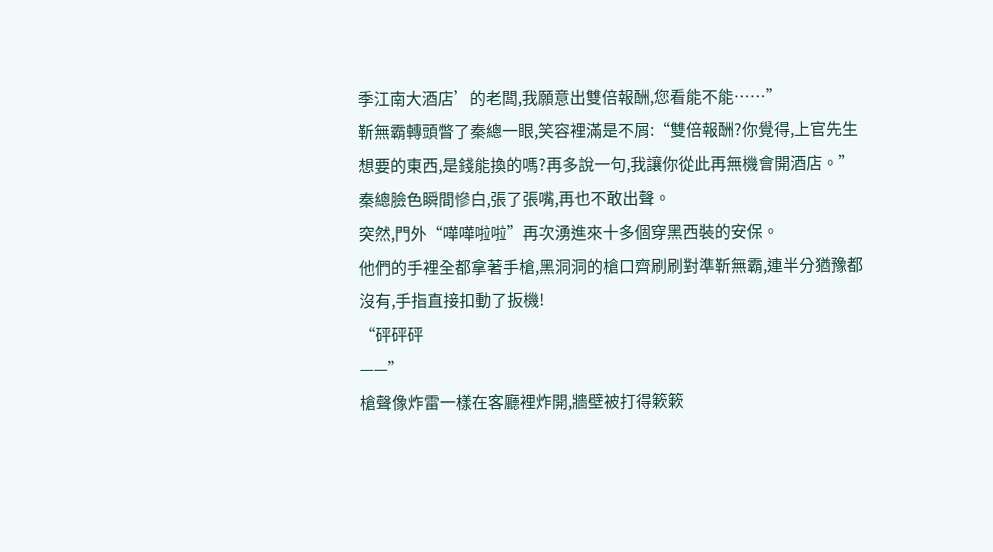季江南大酒店’的老闆,我願意出雙倍報酬,您看能不能……”
靳無霸轉頭瞥了秦總一眼,笑容裡滿是不屑:“雙倍報酬?你覺得,上官先生想要的東西,是錢能換的嗎?再多說一句,我讓你從此再無機會開酒店。”
秦總臉色瞬間慘白,張了張嘴,再也不敢出聲。
突然,門外“嘩嘩啦啦”再次湧進來十多個穿黑西裝的安保。
他們的手裡全都拿著手槍,黑洞洞的槍口齊刷刷對準靳無霸,連半分猶豫都沒有,手指直接扣動了扳機!
“砰砰砰
——”
槍聲像炸雷一樣在客廳裡炸開,牆壁被打得簌簌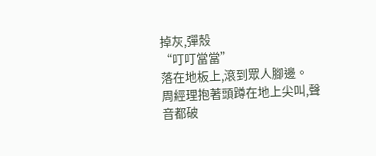掉灰,彈殼
“叮叮當當”
落在地板上,滾到眾人腳邊。
周經理抱著頭蹲在地上尖叫,聲音都破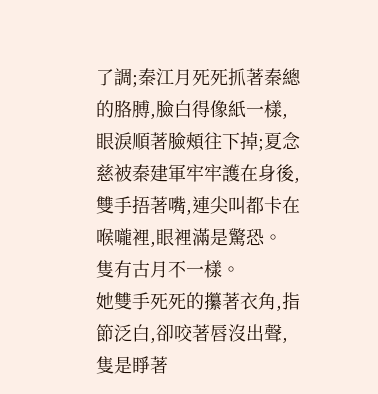了調;秦江月死死抓著秦總的胳膊,臉白得像紙一樣,眼淚順著臉頰往下掉;夏念慈被秦建軍牢牢護在身後,雙手捂著嘴,連尖叫都卡在喉嚨裡,眼裡滿是驚恐。
隻有古月不一樣。
她雙手死死的攥著衣角,指節泛白,卻咬著唇沒出聲,隻是睜著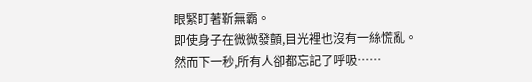眼緊盯著靳無霸。
即使身子在微微發顫,目光裡也沒有一絲慌亂。
然而下一秒,所有人卻都忘記了呼吸……